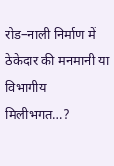रोड–नाली निर्माण में ठेकेदार की मनमानी या विभागीय मिलीभगत…?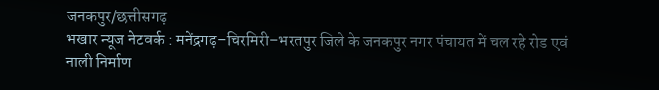जनकपुर/छत्तीसगढ़
भखार न्यूज नेटवर्क : मनेंद्रगढ़–चिरमिरी–भरतपुर जिले के जनकपुर नगर पंचायत में चल रहे रोड एवं नाली निर्माण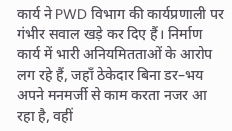कार्य ने PWD विभाग की कार्यप्रणाली पर गंभीर सवाल खड़े कर दिए हैं। निर्माण कार्य में भारी अनियमितताओं के आरोप लग रहे हैं, जहाँ ठेकेदार बिना डर–भय अपने मनमर्जी से काम करता नजर आ रहा है, वहीं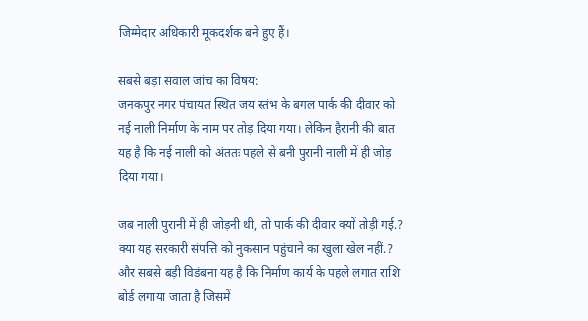जिम्मेदार अधिकारी मूकदर्शक बने हुए हैं।

सबसे बड़ा सवाल जांच का विषय:
जनकपुर नगर पंचायत स्थित जय स्तंभ के बगल पार्क की दीवार को नई नाली निर्माण के नाम पर तोड़ दिया गया। लेकिन हैरानी की बात यह है कि नई नाली को अंततः पहले से बनी पुरानी नाली में ही जोड़ दिया गया।

जब नाली पुरानी में ही जोड़नी थी, तो पार्क की दीवार क्यों तोड़ी गई.? क्या यह सरकारी संपत्ति को नुकसान पहुंचाने का खुला खेल नहीं.?
और सबसे बड़ी विडंबना यह है कि निर्माण कार्य के पहले लगात राशि बोर्ड लगाया जाता है जिसमें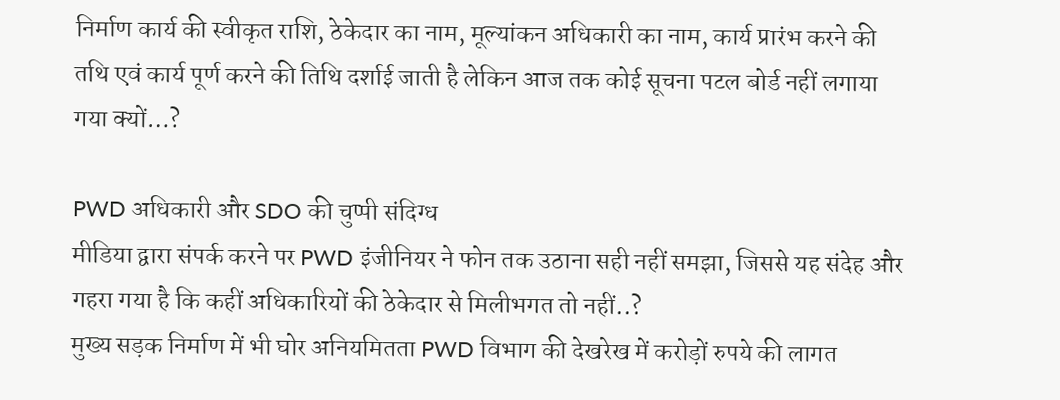निर्माण कार्य की स्वीकृत राशि, ठेकेदार का नाम, मूल्यांकन अधिकारी का नाम, कार्य प्रारंभ करने की तथि एवं कार्य पूर्ण करने की तिथि दर्शाई जाती है लेकिन आज तक कोई सूचना पटल बोर्ड नहीं लगाया गया क्यों…?

PWD अधिकारी और SDO की चुप्पी संदिग्ध
मीडिया द्वारा संपर्क करने पर PWD इंजीनियर ने फोन तक उठाना सही नहीं समझा, जिससे यह संदेह और गहरा गया है कि कहीं अधिकारियों की ठेकेदार से मिलीभगत तो नहीं..?
मुख्य सड़क निर्माण में भी घोर अनियमितता PWD विभाग की देखरेख में करोड़ों रुपये की लागत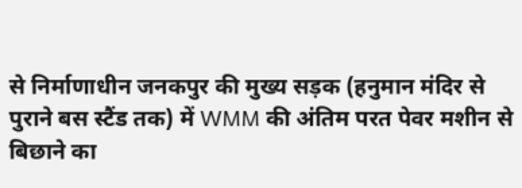से निर्माणाधीन जनकपुर की मुख्य सड़क (हनुमान मंदिर से पुराने बस स्टैंड तक) में WMM की अंतिम परत पेवर मशीन से बिछाने का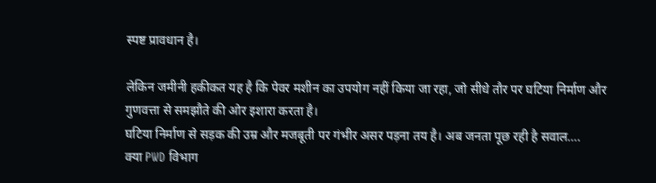स्पष्ट प्रावधान है।

लेकिन जमीनी हकीकत यह है कि पेवर मशीन का उपयोग नहीं किया जा रहा, जो सीधे तौर पर घटिया निर्माण और गुणवत्ता से समझौते की ओर इशारा करता है।
घटिया निर्माण से सड़क की उम्र और मजबूती पर गंभीर असर पड़ना तय है। अब जनता पूछ रही है सवाल….
क्या PWD विभाग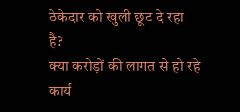ठेकेदार को खुली छूट दे रहा है?
क्या करोड़ों की लागत से हो रहे कार्य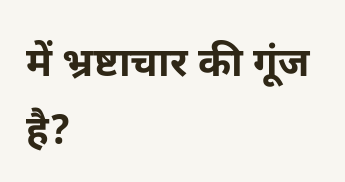में भ्रष्टाचार की गूंज है?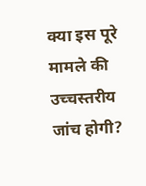क्या इस पूरे मामले की उच्चस्तरीय जांच होगी?